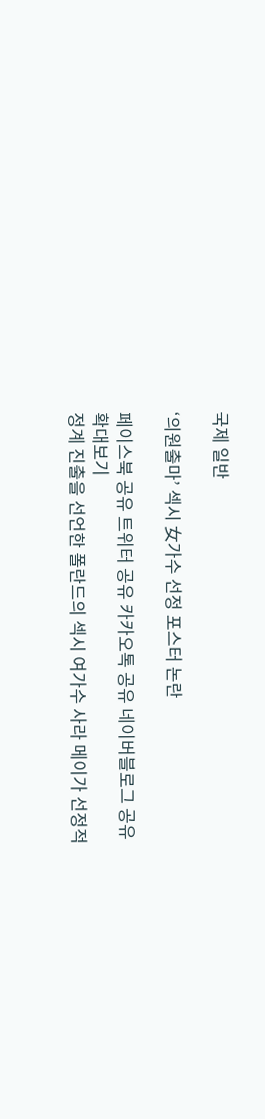국제 일반

‘의원출마’ 섹시 女가수 선정 포스터 논란

페이스북 공유 트위터 공유 카카오톡 공유 네이버블로그 공유
확대보기
정계 진출을 선언한 폴란드의 섹시 여가수 사라 메이가 선정적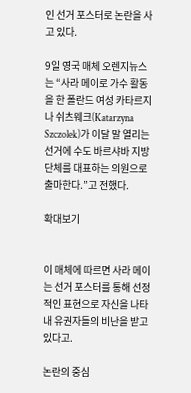인 선거 포스터로 논란을 사고 있다.

9일 영국 매체 오렌지뉴스는 “사라 메이로 가수 활동을 한 폴란드 여성 카타르지나 쉬츠웨크(Katarzyna Szczolek)가 이달 말 열리는 선거에 수도 바르샤바 지방단체를 대표하는 의원으로 출마한다.”고 전했다.

확대보기


이 매체에 따르면 사라 메이는 선거 포스터를 통해 선정적인 표현으로 자신을 나타내 유권자들의 비난을 받고 있다고.

논란의 중심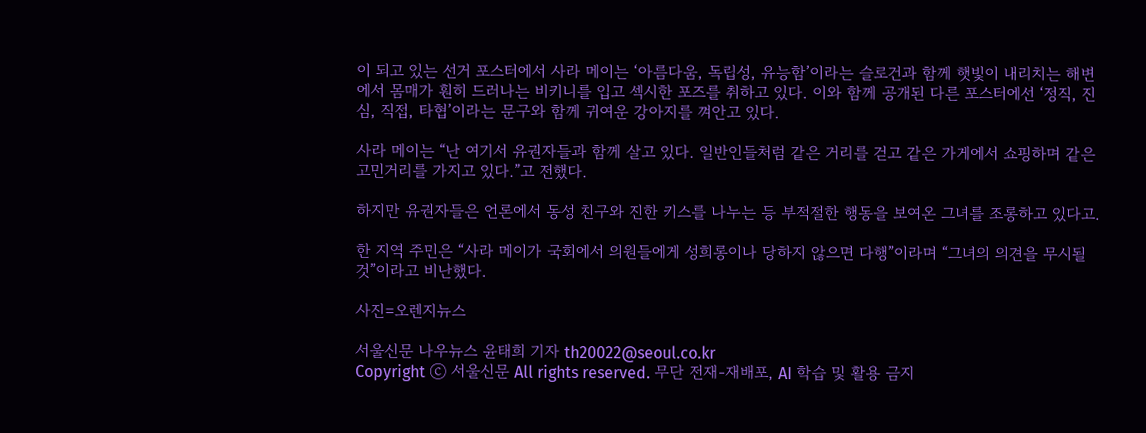이 되고 있는 선거 포스터에서 사라 메이는 ‘아름다움, 독립성, 유능함’이라는 슬로건과 함께 햇빛이 내리치는 해변에서 몸매가 훤히 드러나는 비키니를 입고 섹시한 포즈를 취하고 있다. 이와 함께 공개된 다른 포스터에선 ‘정직, 진심, 직접, 타협’이라는 문구와 함께 귀여운 강아지를 껴안고 있다.

사라 메이는 “난 여기서 유권자들과 함께 살고 있다. 일반인들처럼 같은 거리를 걷고 같은 가게에서 쇼핑하며 같은 고민거리를 가지고 있다.”고 전했다.

하지만 유권자들은 언론에서 동성 친구와 진한 키스를 나누는 등 부적절한 행동을 보여온 그녀를 조롱하고 있다고.

한 지역 주민은 “사라 메이가 국회에서 의원들에게 성희롱이나 당하지 않으면 다행”이라며 “그녀의 의견을 무시될 것”이라고 비난했다.

사진=오렌지뉴스

서울신문 나우뉴스 윤태희 기자 th20022@seoul.co.kr
Copyright ⓒ 서울신문 All rights reserved. 무단 전재-재배포, AI 학습 및 활용 금지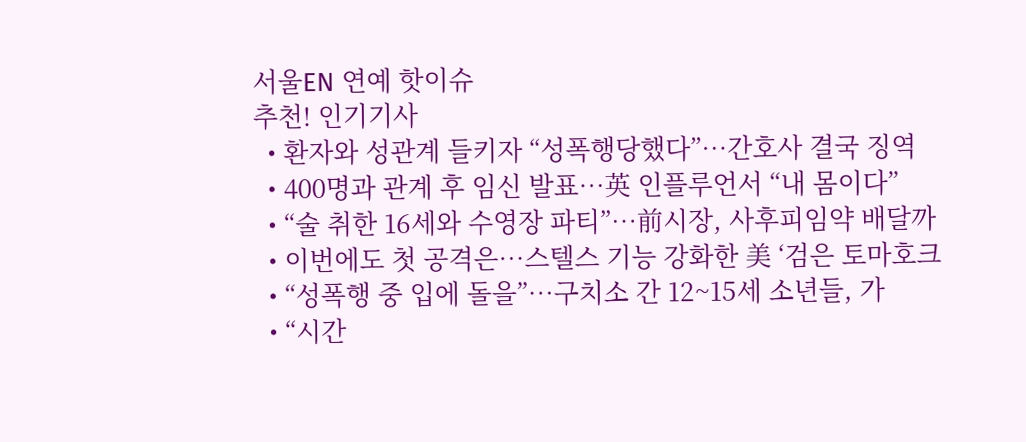서울EN 연예 핫이슈
추천! 인기기사
  • 환자와 성관계 들키자 “성폭행당했다”…간호사 결국 징역
  • 400명과 관계 후 임신 발표…英 인플루언서 “내 몸이다”
  • “술 취한 16세와 수영장 파티”…前시장, 사후피임약 배달까
  • 이번에도 첫 공격은…스텔스 기능 강화한 美 ‘검은 토마호크
  • “성폭행 중 입에 돌을”…구치소 간 12~15세 소년들, 가
  • “시간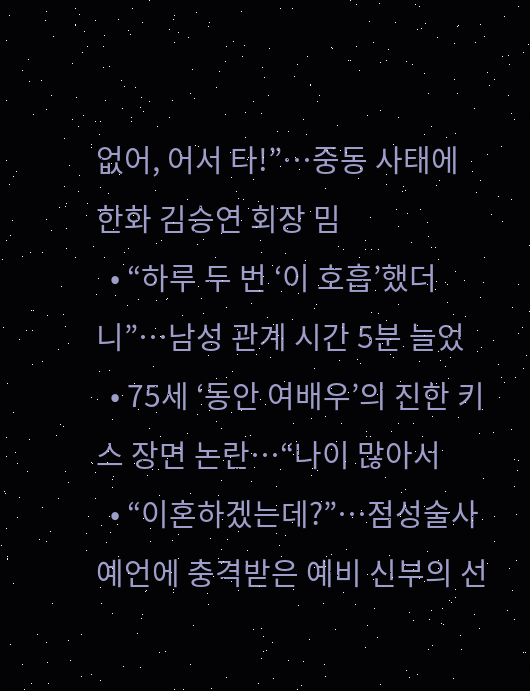없어, 어서 타!”…중동 사태에 한화 김승연 회장 밈
  • “하루 두 번 ‘이 호흡’했더니”…남성 관계 시간 5분 늘었
  • 75세 ‘동안 여배우’의 진한 키스 장면 논란…“나이 많아서
  • “이혼하겠는데?”…점성술사 예언에 충격받은 예비 신부의 선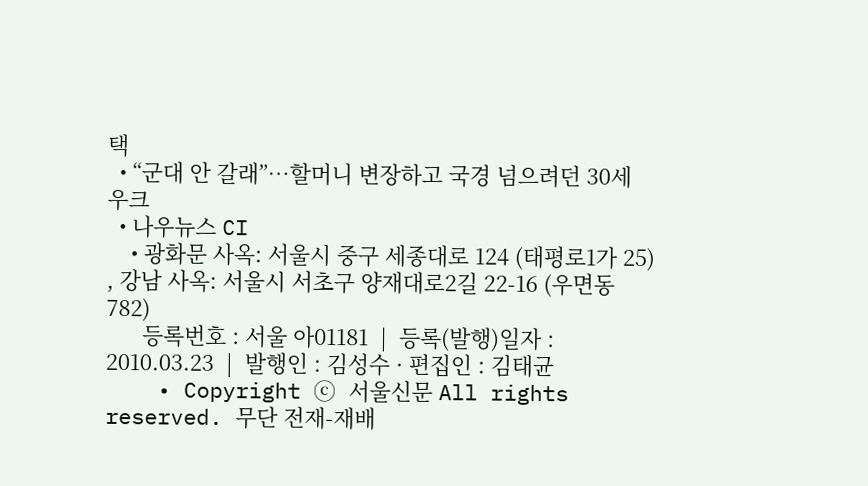택
  • “군대 안 갈래”…할머니 변장하고 국경 넘으려던 30세 우크
  • 나우뉴스 CI
    • 광화문 사옥: 서울시 중구 세종대로 124 (태평로1가 25) , 강남 사옥: 서울시 서초구 양재대로2길 22-16 (우면동 782)
      등록번호 : 서울 아01181  |  등록(발행)일자 : 2010.03.23  |  발행인 : 김성수 · 편집인 : 김태균
    • Copyright ⓒ 서울신문 All rights reserved. 무단 전재-재배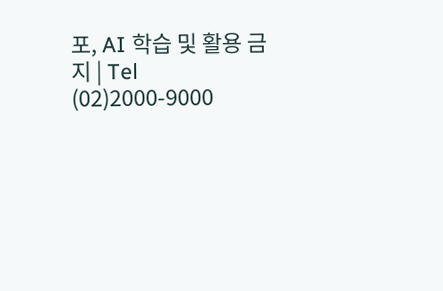포, AI 학습 및 활용 금지 | Tel (02)2000-9000